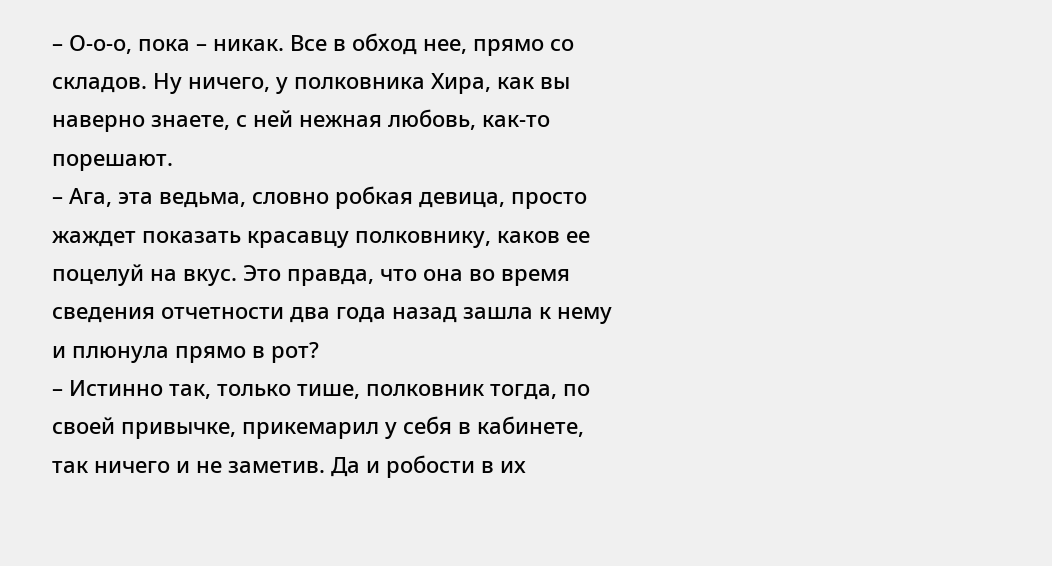– О-о-о, пока – никак. Все в обход нее, прямо со складов. Ну ничего, у полковника Хира, как вы наверно знаете, с ней нежная любовь, как-то порешают.
– Ага, эта ведьма, словно робкая девица, просто жаждет показать красавцу полковнику, каков ее поцелуй на вкус. Это правда, что она во время сведения отчетности два года назад зашла к нему и плюнула прямо в рот?
– Истинно так, только тише, полковник тогда, по своей привычке, прикемарил у себя в кабинете, так ничего и не заметив. Да и робости в их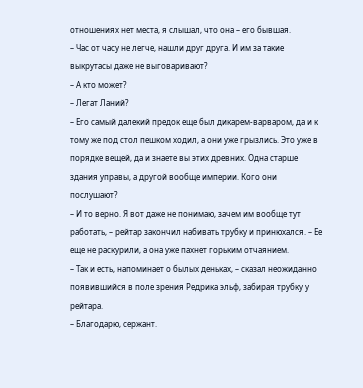отношениях нет места, я слышал, что она – его бывшая.
– Час от часу не легче, нашли друг друга. И им за такие выкрутасы даже не выговаривают?
– А кто может?
– Легат Ланий?
– Его самый далекий предок еще был дикарем-варваром, да и к тому же под стол пешком ходил, а они уже грызлись. Это уже в порядке вещей, да и знаете вы этих древних. Одна старше здания управы, а другой вообще империи. Кого они послушают?
– И то верно. Я вот даже не понимаю, зачем им вообще тут работать, – рейтар закончил набивать трубку и принюхался. – Ее еще не раскурили, а она уже пахнет горьким отчаянием.
– Так и есть, напоминает о былых деньках, – сказал неожиданно появившийся в поле зрения Редрика эльф, забирая трубку у рейтара.
– Благодарю, сержант.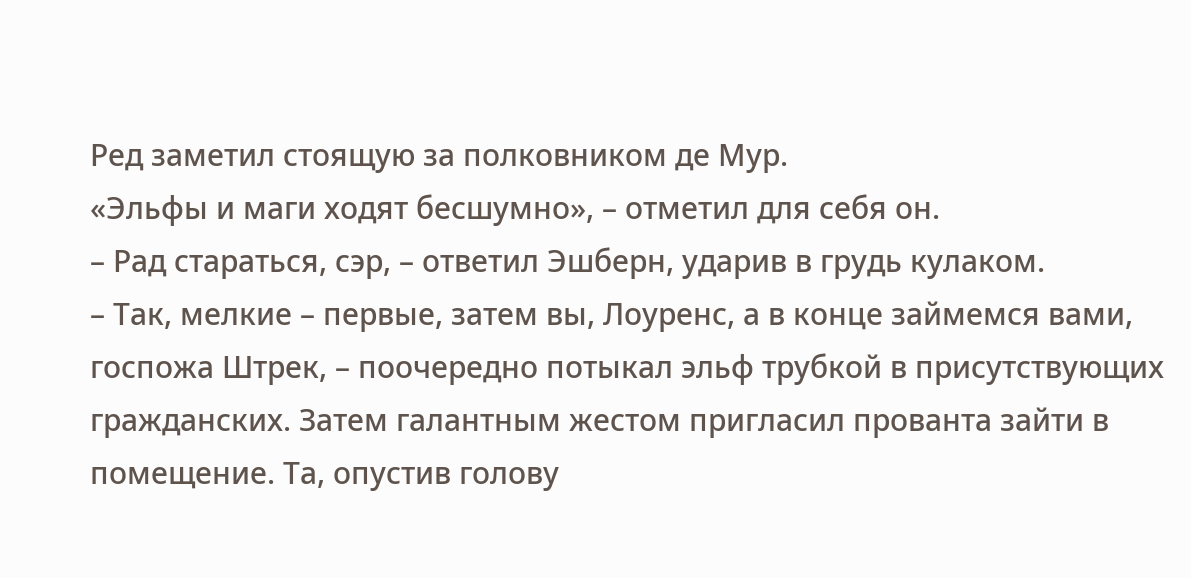Ред заметил стоящую за полковником де Мур.
«Эльфы и маги ходят бесшумно», – отметил для себя он.
– Рад стараться, сэр, – ответил Эшберн, ударив в грудь кулаком.
– Так, мелкие – первые, затем вы, Лоуренс, а в конце займемся вами, госпожа Штрек, – поочередно потыкал эльф трубкой в присутствующих гражданских. Затем галантным жестом пригласил прованта зайти в помещение. Та, опустив голову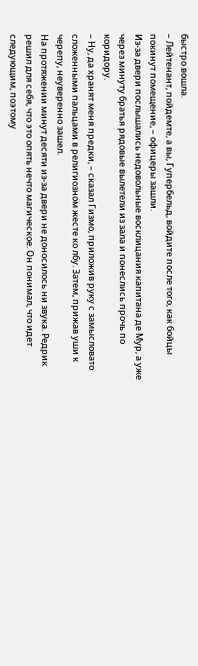быстро вошла.
– Лейтенант, пойдемте, а вы, Гупербельд, войдите после того, как бойцы покинут помещение, – офицеры зашли.
Из-за двери послышались недовольные восклицания капитана де Мур, а уже через минуту братья рядовые вылетели из зала и понеслись прочь по коридору.
– Ну, да хранят меня предки, – сказал Гизмо, приложив руку с замысловато сложенными пальцами в религиозном жесте ко лбу. Затем, прижав уши к черепу, неуверенно зашел.
На протяжении минут десяти из-за двери не доносилось ни звука. Редрик решил для себя, что это опять нечто магическое. Он понимал, что идет следующим, поэтому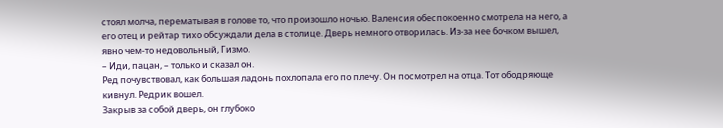стоял молча, перематывая в голове то, что произошло ночью. Валенсия обеспокоенно смотрела на него, а его отец и рейтар тихо обсуждали дела в столице. Дверь немного отворилась. Из-за нее бочком вышел, явно чем-то недовольный, Гизмо.
– Иди, пацан, – только и сказал он.
Ред почувствовал, как большая ладонь похлопала его по плечу. Он посмотрел на отца. Тот ободряюще кивнул. Редрик вошел.
Закрыв за собой дверь, он глубоко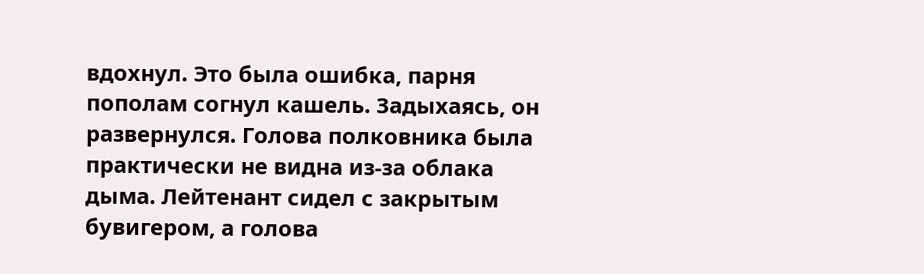вдохнул. Это была ошибка, парня пополам согнул кашель. Задыхаясь, он развернулся. Голова полковника была практически не видна из-за облака дыма. Лейтенант сидел с закрытым бувигером, а голова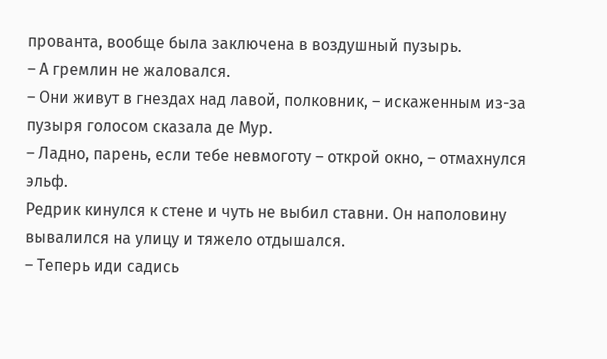прованта, вообще была заключена в воздушный пузырь.
– А гремлин не жаловался.
– Они живут в гнездах над лавой, полковник, – искаженным из-за пузыря голосом сказала де Мур.
– Ладно, парень, если тебе невмоготу – открой окно, – отмахнулся эльф.
Редрик кинулся к стене и чуть не выбил ставни. Он наполовину вывалился на улицу и тяжело отдышался.
– Теперь иди садись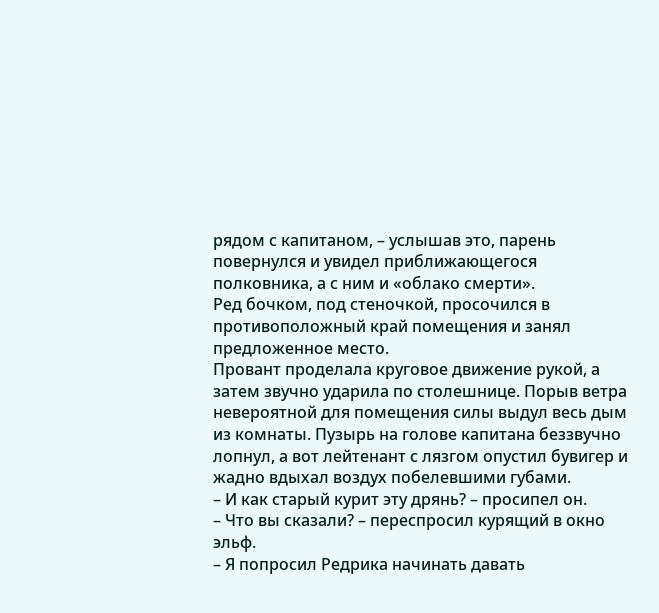рядом с капитаном, – услышав это, парень повернулся и увидел приближающегося полковника, а с ним и «облако смерти».
Ред бочком, под стеночкой, просочился в противоположный край помещения и занял предложенное место.
Провант проделала круговое движение рукой, а затем звучно ударила по столешнице. Порыв ветра невероятной для помещения силы выдул весь дым из комнаты. Пузырь на голове капитана беззвучно лопнул, а вот лейтенант с лязгом опустил бувигер и жадно вдыхал воздух побелевшими губами.
– И как старый курит эту дрянь? – просипел он.
– Что вы сказали? – переспросил курящий в окно эльф.
– Я попросил Редрика начинать давать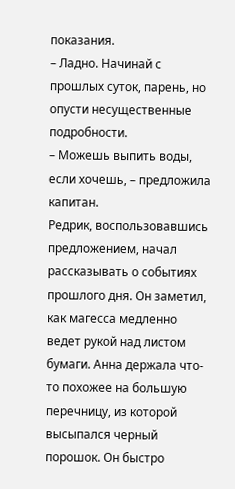показания.
– Ладно. Начинай с прошлых суток, парень, но опусти несущественные подробности.
– Можешь выпить воды, если хочешь, – предложила капитан.
Редрик, воспользовавшись предложением, начал рассказывать о событиях прошлого дня. Он заметил, как магесса медленно ведет рукой над листом бумаги. Анна держала что-то похожее на большую перечницу, из которой высыпался черный порошок. Он быстро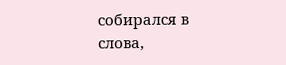собирался в слова,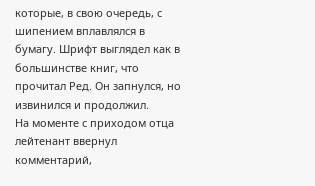которые, в свою очередь, с шипением вплавлялся в бумагу. Шрифт выглядел как в большинстве книг, что прочитал Ред. Он запнулся, но извинился и продолжил.
На моменте с приходом отца лейтенант ввернул комментарий,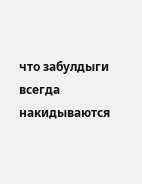что забулдыги всегда накидываются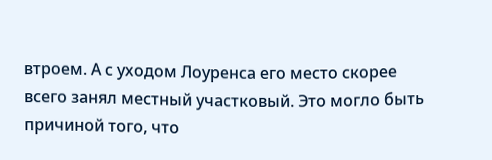втроем. А с уходом Лоуренса его место скорее всего занял местный участковый. Это могло быть причиной того, что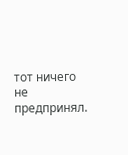тот ничего не предпринял.